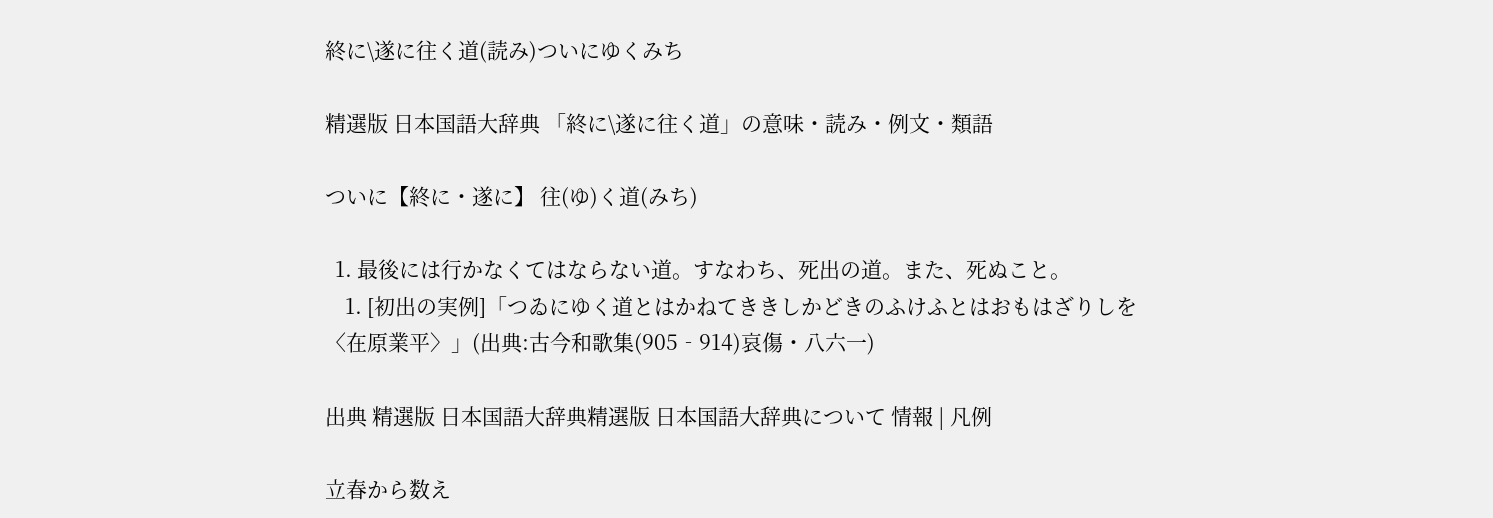終に\遂に往く道(読み)ついにゆくみち

精選版 日本国語大辞典 「終に\遂に往く道」の意味・読み・例文・類語

ついに【終に・遂に】 往(ゆ)く道(みち)

  1. 最後には行かなくてはならない道。すなわち、死出の道。また、死ぬこと。
    1. [初出の実例]「つゐにゆく道とはかねてききしかどきのふけふとはおもはざりしを〈在原業平〉」(出典:古今和歌集(905‐914)哀傷・八六一)

出典 精選版 日本国語大辞典精選版 日本国語大辞典について 情報 | 凡例

立春から数え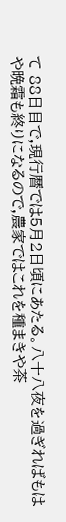て 88日目で,現行暦では5月2日頃にあたる。八十八夜を過ぎればもはや晩霜も終りになるので,農家ではこれを種まきや茶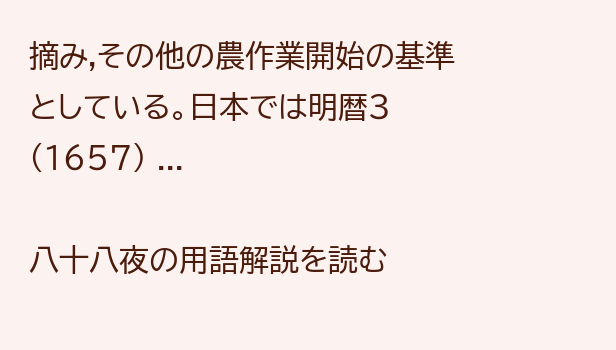摘み,その他の農作業開始の基準としている。日本では明暦3 (1657) ...

八十八夜の用語解説を読む